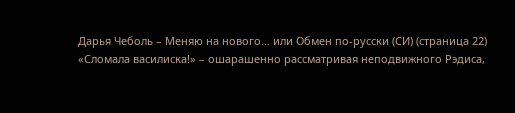Дарья Чеболь – Меняю на нового… или Обмен по-русски (СИ) (страница 22)
«Сломала василиска!» – ошарашенно рассматривая неподвижного Рэдиса,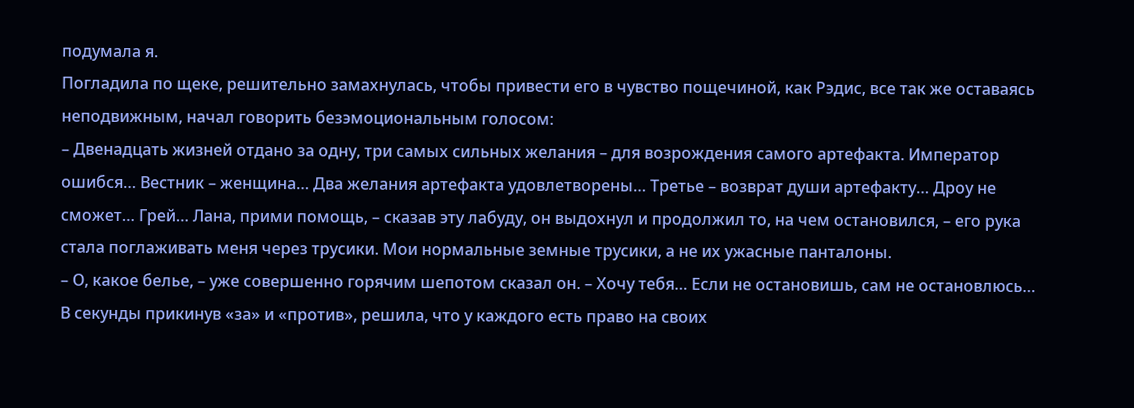подумала я.
Погладила по щеке, решительно замахнулась, чтобы привести его в чувство пощечиной, как Рэдис, все так же оставаясь неподвижным, начал говорить безэмоциональным голосом:
– Двенадцать жизней отдано за одну, три самых сильных желания – для возрождения самого артефакта. Император ошибся… Вестник – женщина… Два желания артефакта удовлетворены… Третье – возврат души артефакту… Дроу не сможет… Грей… Лана, прими помощь, – сказав эту лабуду, он выдохнул и продолжил то, на чем остановился, – его рука стала поглаживать меня через трусики. Мои нормальные земные трусики, а не их ужасные панталоны.
– О, какое белье, – уже совершенно горячим шепотом сказал он. – Хочу тебя… Если не остановишь, сам не остановлюсь…
В секунды прикинув «за» и «против», решила, что у каждого есть право на своих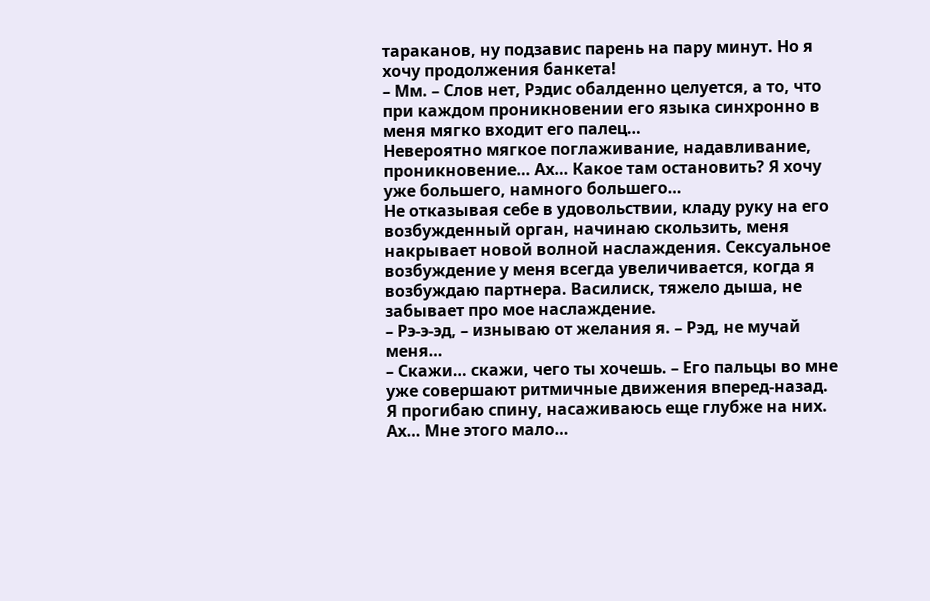тараканов, ну подзавис парень на пару минут. Но я хочу продолжения банкета!
– Мм. – Слов нет, Рэдис обалденно целуется, а то, что при каждом проникновении его языка синхронно в меня мягко входит его палец…
Невероятно мягкое поглаживание, надавливание, проникновение… Ах… Какое там остановить? Я хочу уже большего, намного большего…
Не отказывая себе в удовольствии, кладу руку на его возбужденный орган, начинаю скользить, меня накрывает новой волной наслаждения. Сексуальное возбуждение у меня всегда увеличивается, когда я возбуждаю партнера. Василиск, тяжело дыша, не забывает про мое наслаждение.
– Рэ-э-эд, – изнываю от желания я. – Рэд, не мучай меня…
– Скажи… скажи, чего ты хочешь. – Его пальцы во мне уже совершают ритмичные движения вперед-назад.
Я прогибаю спину, насаживаюсь еще глубже на них. Ах… Мне этого мало…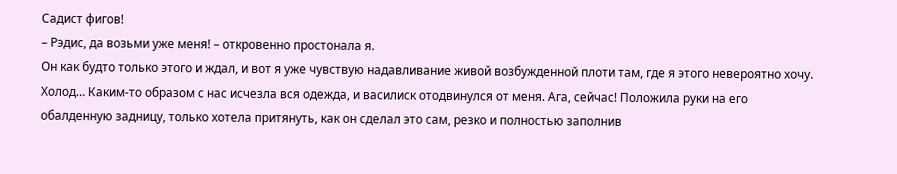Садист фигов!
– Рэдис, да возьми уже меня! – откровенно простонала я.
Он как будто только этого и ждал, и вот я уже чувствую надавливание живой возбужденной плоти там, где я этого невероятно хочу.
Холод… Каким-то образом с нас исчезла вся одежда, и василиск отодвинулся от меня. Ага, сейчас! Положила руки на его обалденную задницу, только хотела притянуть, как он сделал это сам, резко и полностью заполнив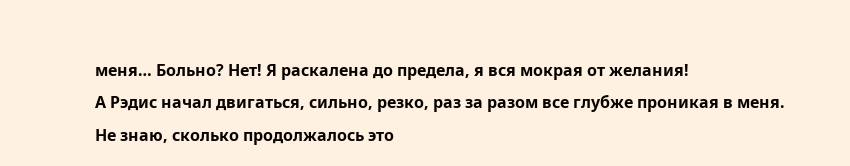меня… Больно? Нет! Я раскалена до предела, я вся мокрая от желания!
А Рэдис начал двигаться, сильно, резко, раз за разом все глубже проникая в меня.
Не знаю, сколько продолжалось это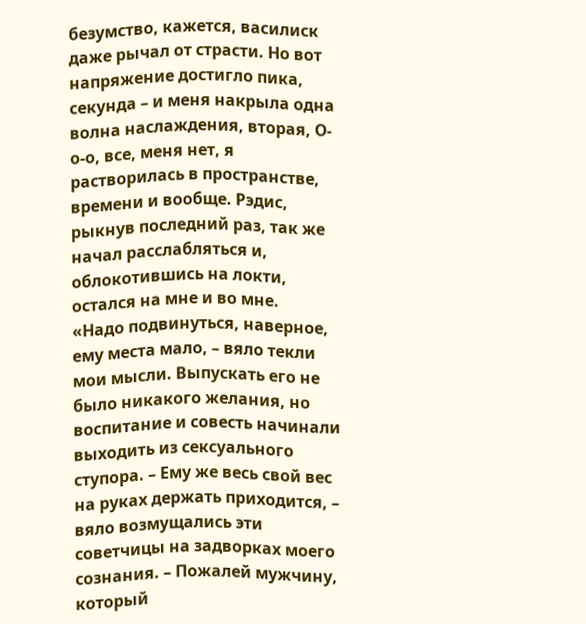безумство, кажется, василиск даже рычал от страсти. Но вот напряжение достигло пика, секунда – и меня накрыла одна волна наслаждения, вторая, О-о-о, все, меня нет, я растворилась в пространстве, времени и вообще. Рэдис, рыкнув последний раз, так же начал расслабляться и, облокотившись на локти, остался на мне и во мне.
«Надо подвинуться, наверное, ему места мало, – вяло текли мои мысли. Выпускать его не было никакого желания, но воспитание и совесть начинали выходить из сексуального ступора. – Ему же весь свой вес на руках держать приходится, – вяло возмущались эти советчицы на задворках моего сознания. – Пожалей мужчину, который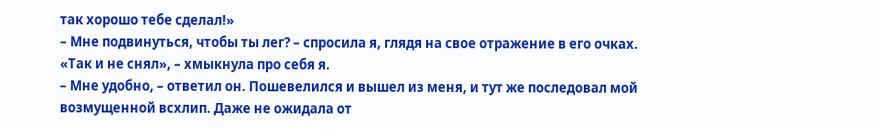так хорошо тебе сделал!»
– Мне подвинуться, чтобы ты лег? – спросила я, глядя на свое отражение в его очках.
«Так и не снял», – хмыкнула про себя я.
– Мне удобно, – ответил он. Пошевелился и вышел из меня, и тут же последовал мой возмущенной всхлип. Даже не ожидала от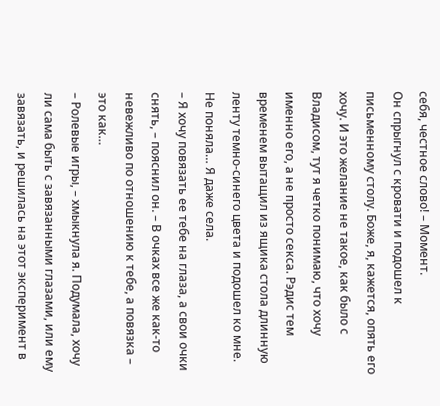себя, честное слово! – Момент.
Он спрыгнул с кровати и подошел к письменному столу. Боже, я, кажется, опять его хочу. И это желание не такое, как было с Владисом, тут я четко понимаю, что хочу именно его, а не просто секса. Рэдис тем временем вытащил из ящика стола длинную ленту темно-синего цвета и подошел ко мне. Не поняла… Я даже села.
– Я хочу повязать ее тебе на глаза, а свои очки снять, – пояснил он. – В очках все же как-то невежливо по отношению к тебе, а повязка – это как…
– Ролевые игры, – хмыкнула я. Подумала, хочу ли сама быть с завязанными глазами, или ему завязать, и решилась на этот эксперимент в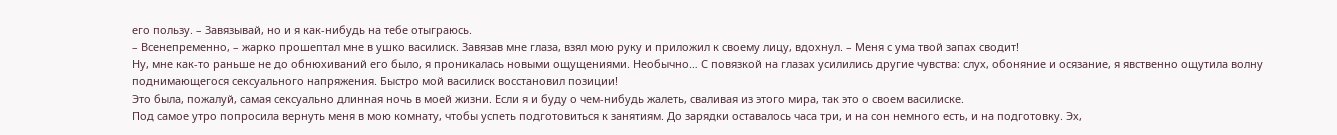его пользу. – Завязывай, но и я как-нибудь на тебе отыграюсь.
– Всенепременно, – жарко прошептал мне в ушко василиск. Завязав мне глаза, взял мою руку и приложил к своему лицу, вдохнул. – Меня с ума твой запах сводит!
Ну, мне как-то раньше не до обнюхиваний его было, я проникалась новыми ощущениями. Необычно… С повязкой на глазах усилились другие чувства: слух, обоняние и осязание, я явственно ощутила волну поднимающегося сексуального напряжения. Быстро мой василиск восстановил позиции!
Это была, пожалуй, самая сексуально длинная ночь в моей жизни. Если я и буду о чем-нибудь жалеть, сваливая из этого мира, так это о своем василиске.
Под самое утро попросила вернуть меня в мою комнату, чтобы успеть подготовиться к занятиям. До зарядки оставалось часа три, и на сон немного есть, и на подготовку. Эх,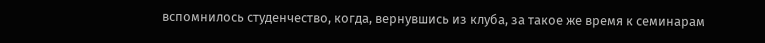вспомнилось студенчество, когда, вернувшись из клуба, за такое же время к семинарам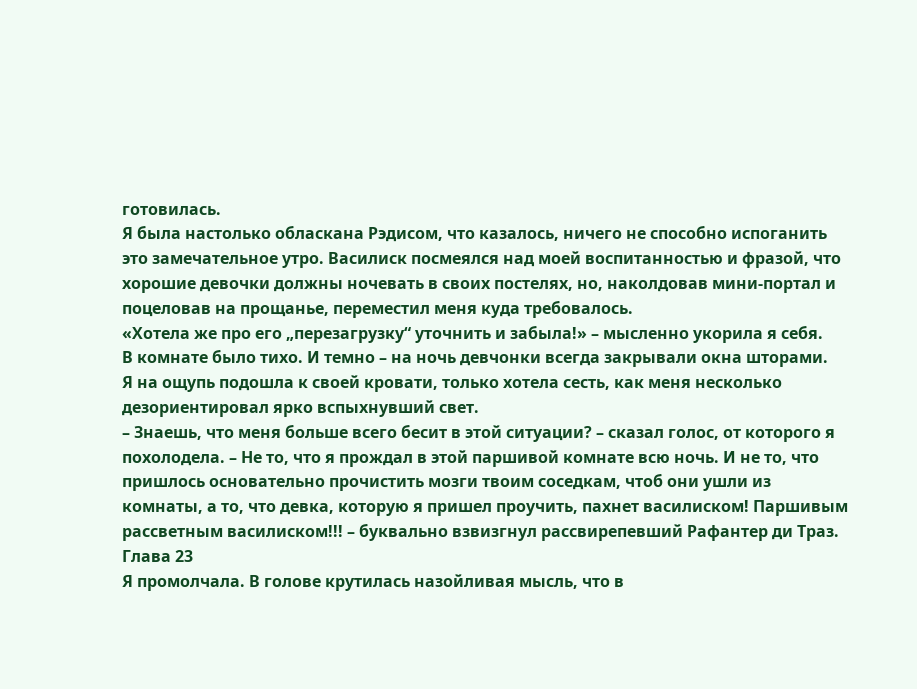готовилась.
Я была настолько обласкана Рэдисом, что казалось, ничего не способно испоганить это замечательное утро. Василиск посмеялся над моей воспитанностью и фразой, что хорошие девочки должны ночевать в своих постелях, но, наколдовав мини-портал и поцеловав на прощанье, переместил меня куда требовалось.
«Хотела же про его „перезагрузку“ уточнить и забыла!» – мысленно укорила я себя.
В комнате было тихо. И темно – на ночь девчонки всегда закрывали окна шторами.
Я на ощупь подошла к своей кровати, только хотела сесть, как меня несколько дезориентировал ярко вспыхнувший свет.
– Знаешь, что меня больше всего бесит в этой ситуации? – сказал голос, от которого я похолодела. – Не то, что я прождал в этой паршивой комнате всю ночь. И не то, что пришлось основательно прочистить мозги твоим соседкам, чтоб они ушли из комнаты, а то, что девка, которую я пришел проучить, пахнет василиском! Паршивым рассветным василиском!!! – буквально взвизгнул рассвирепевший Рафантер ди Траз.
Глава 23
Я промолчала. В голове крутилась назойливая мысль, что в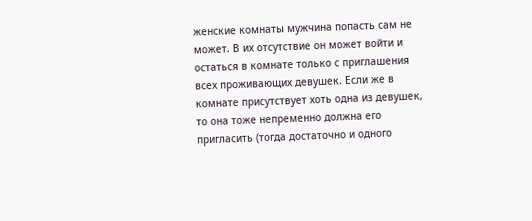женские комнаты мужчина попасть сам не может. В их отсутствие он может войти и остаться в комнате только с приглашения всех проживающих девушек. Если же в комнате присутствует хоть одна из девушек, то она тоже непременно должна его пригласить (тогда достаточно и одного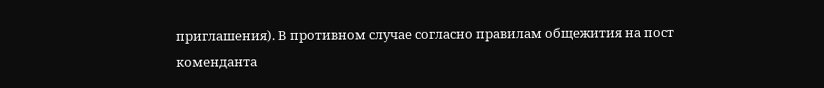приглашения). В противном случае согласно правилам общежития на пост коменданта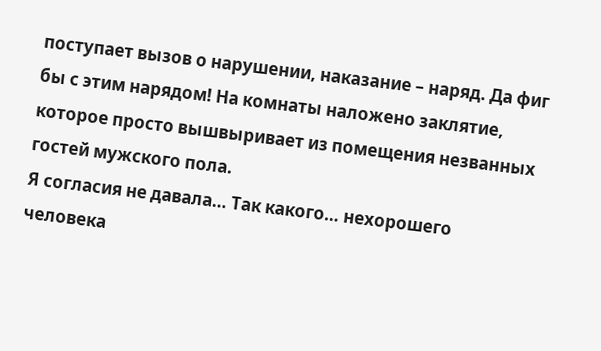поступает вызов о нарушении, наказание – наряд. Да фиг бы с этим нарядом! На комнаты наложено заклятие, которое просто вышвыривает из помещения незванных гостей мужского пола.
Я согласия не давала… Так какого… нехорошего человека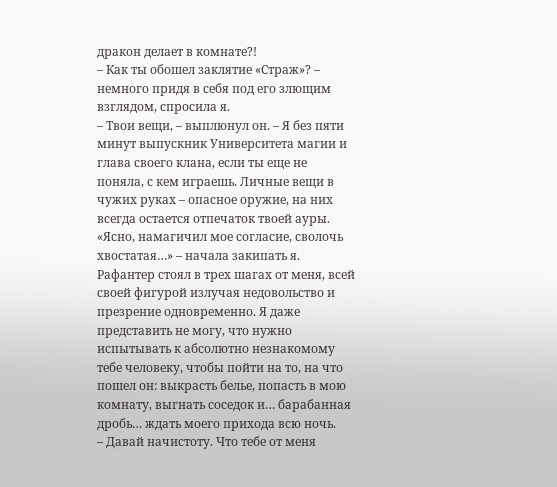дракон делает в комнате?!
– Как ты обошел заклятие «Страж»? – немного придя в себя под его злющим взглядом, спросила я.
– Твои вещи, – выплюнул он. – Я без пяти минут выпускник Университета магии и глава своего клана, если ты еще не поняла, с кем играешь. Личные вещи в чужих руках – опасное оружие, на них всегда остается отпечаток твоей ауры.
«Ясно, намагичил мое согласие, сволочь хвостатая…» – начала закипать я.
Рафантер стоял в трех шагах от меня, всей своей фигурой излучая недовольство и презрение одновременно. Я даже представить не могу, что нужно испытывать к абсолютно незнакомому тебе человеку, чтобы пойти на то, на что пошел он: выкрасть белье, попасть в мою комнату, выгнать соседок и… барабанная дробь… ждать моего прихода всю ночь.
– Давай начистоту. Что тебе от меня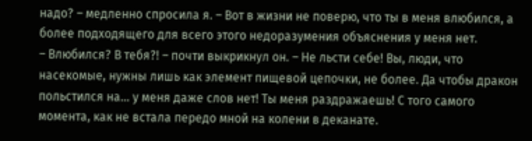надо? – медленно спросила я. – Вот в жизни не поверю, что ты в меня влюбился, а более подходящего для всего этого недоразумения объяснения у меня нет.
– Влюбился? В тебя?! – почти выкрикнул он. – Не льсти себе! Вы, люди, что насекомые, нужны лишь как элемент пищевой цепочки, не более. Да чтобы дракон польстился на… у меня даже слов нет! Ты меня раздражаешь! С того самого момента, как не встала передо мной на колени в деканате.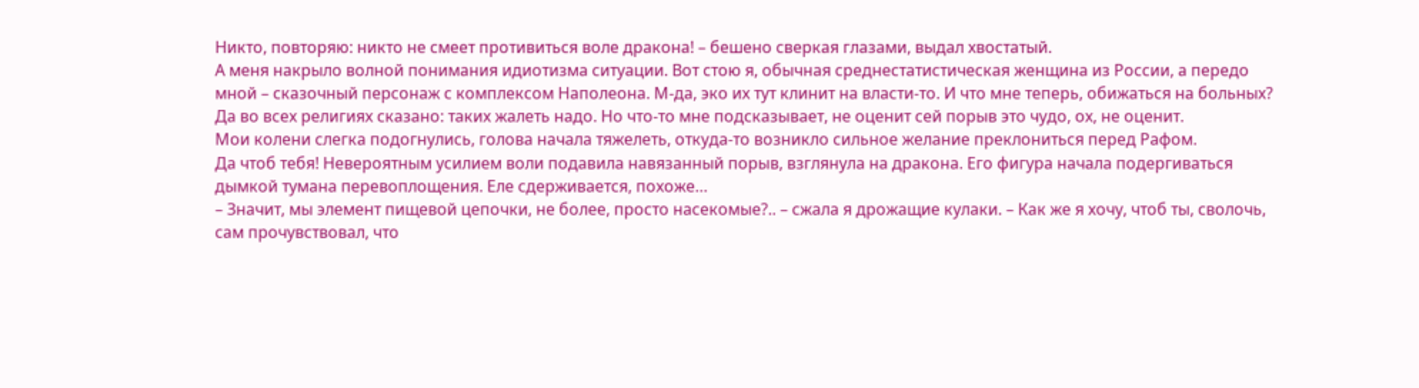Никто, повторяю: никто не смеет противиться воле дракона! – бешено сверкая глазами, выдал хвостатый.
А меня накрыло волной понимания идиотизма ситуации. Вот стою я, обычная среднестатистическая женщина из России, а передо мной – сказочный персонаж с комплексом Наполеона. М-да, эко их тут клинит на власти-то. И что мне теперь, обижаться на больных? Да во всех религиях сказано: таких жалеть надо. Но что-то мне подсказывает, не оценит сей порыв это чудо, ох, не оценит.
Мои колени слегка подогнулись, голова начала тяжелеть, откуда-то возникло сильное желание преклониться перед Рафом.
Да чтоб тебя! Невероятным усилием воли подавила навязанный порыв, взглянула на дракона. Его фигура начала подергиваться дымкой тумана перевоплощения. Еле сдерживается, похоже…
– Значит, мы элемент пищевой цепочки, не более, просто насекомые?.. – сжала я дрожащие кулаки. – Как же я хочу, чтоб ты, сволочь, сам прочувствовал, что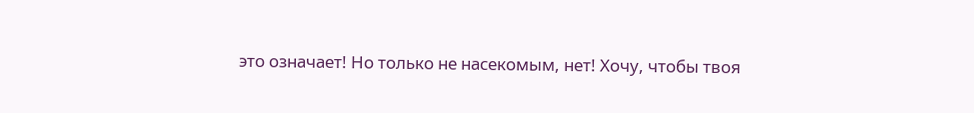это означает! Но только не насекомым, нет! Хочу, чтобы твоя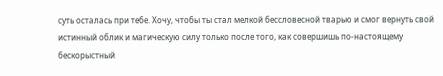суть осталась при тебе. Хочу, чтобы ты стал мелкой бессловесной тварью и смог вернуть свой истинный облик и магическую силу только после того, как совершишь по-настоящему бескорыстный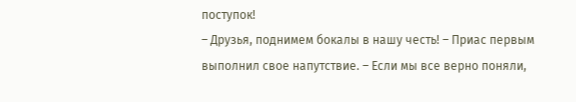поступок!
– Друзья, поднимем бокалы в нашу честь! – Приас первым выполнил свое напутствие. – Если мы все верно поняли,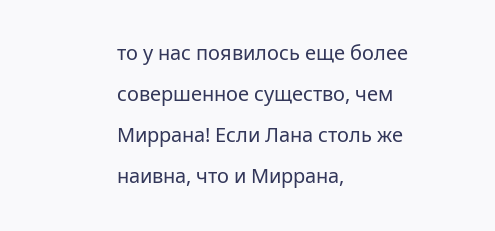то у нас появилось еще более совершенное существо, чем Миррана! Если Лана столь же наивна, что и Миррана,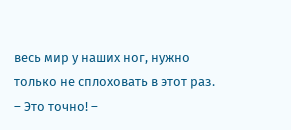весь мир у наших ног, нужно только не сплоховать в этот раз.
– Это точно! –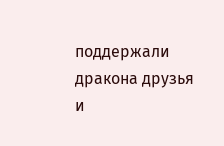поддержали дракона друзья и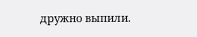дружно выпили.